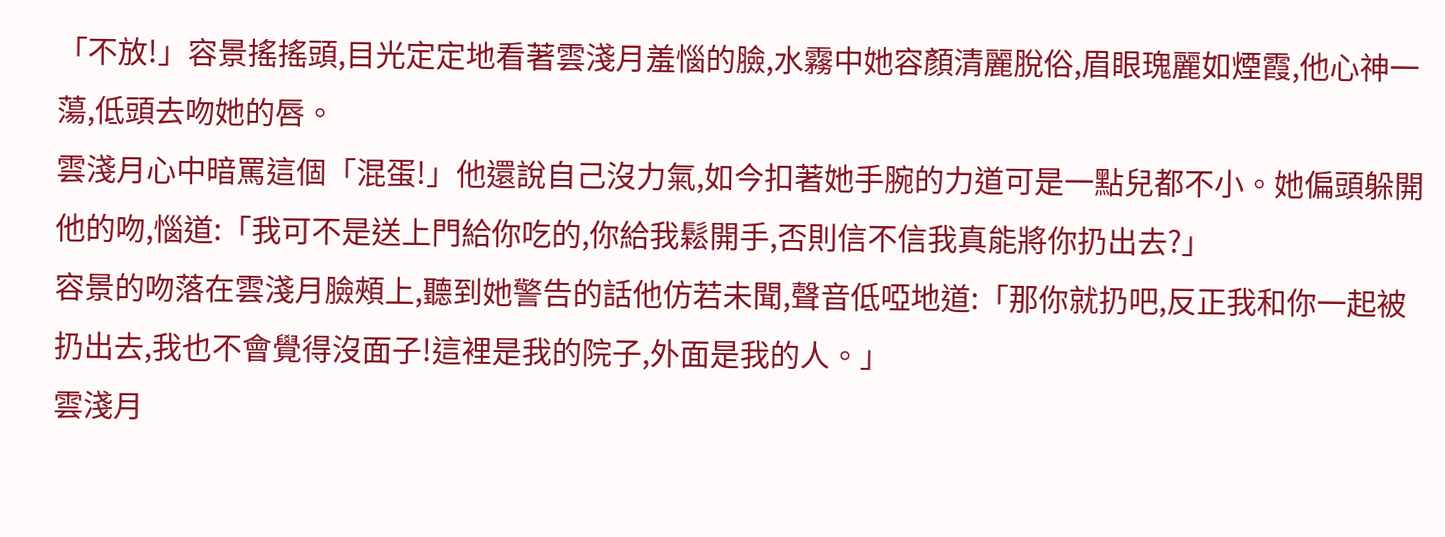「不放!」容景搖搖頭,目光定定地看著雲淺月羞惱的臉,水霧中她容顏清麗脫俗,眉眼瑰麗如煙霞,他心神一蕩,低頭去吻她的唇。
雲淺月心中暗罵這個「混蛋!」他還說自己沒力氣,如今扣著她手腕的力道可是一點兒都不小。她偏頭躲開他的吻,惱道:「我可不是送上門給你吃的,你給我鬆開手,否則信不信我真能將你扔出去?」
容景的吻落在雲淺月臉頰上,聽到她警告的話他仿若未聞,聲音低啞地道:「那你就扔吧,反正我和你一起被扔出去,我也不會覺得沒面子!這裡是我的院子,外面是我的人。」
雲淺月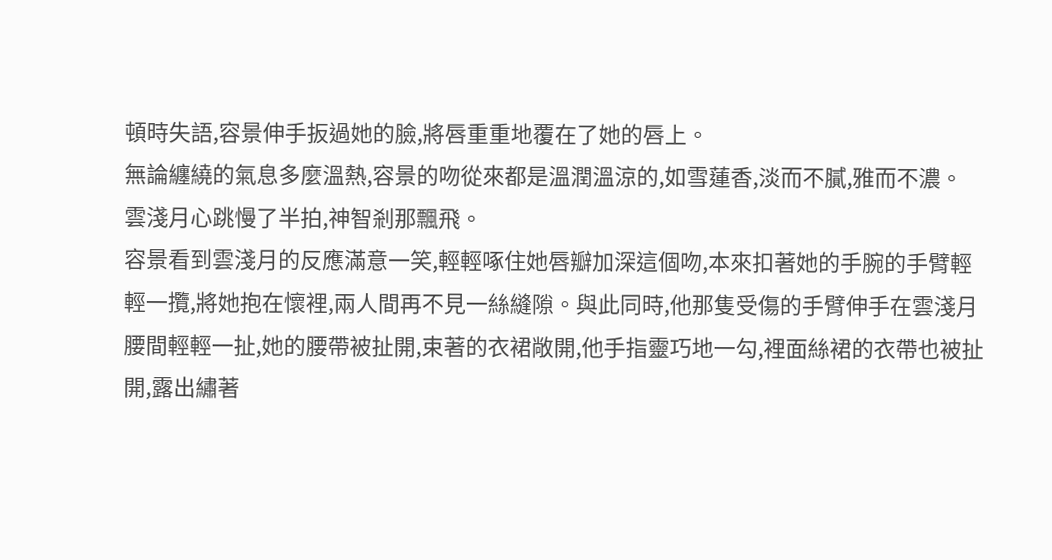頓時失語,容景伸手扳過她的臉,將唇重重地覆在了她的唇上。
無論纏繞的氣息多麼溫熱,容景的吻從來都是溫潤溫涼的,如雪蓮香,淡而不膩,雅而不濃。
雲淺月心跳慢了半拍,神智剎那飄飛。
容景看到雲淺月的反應滿意一笑,輕輕啄住她唇瓣加深這個吻,本來扣著她的手腕的手臂輕輕一攬,將她抱在懷裡,兩人間再不見一絲縫隙。與此同時,他那隻受傷的手臂伸手在雲淺月腰間輕輕一扯,她的腰帶被扯開,束著的衣裙敞開,他手指靈巧地一勾,裡面絲裙的衣帶也被扯開,露出繡著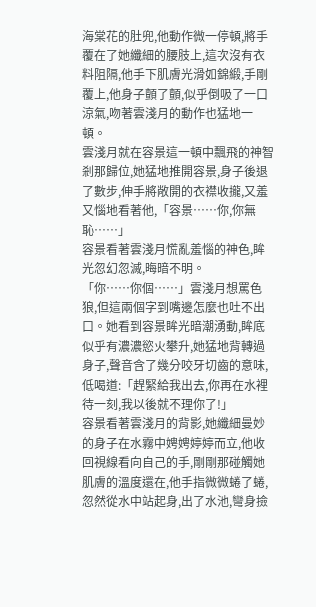海棠花的肚兜,他動作微一停頓,將手覆在了她纖細的腰肢上,這次沒有衣料阻隔,他手下肌膚光滑如錦緞,手剛覆上,他身子顫了顫,似乎倒吸了一口涼氣,吻著雲淺月的動作也猛地一頓。
雲淺月就在容景這一頓中飄飛的神智剎那歸位,她猛地推開容景,身子後退了數步,伸手將敞開的衣襟收攏,又羞又惱地看著他,「容景……你,你無恥……」
容景看著雲淺月慌亂羞惱的神色,眸光忽幻忽滅,晦暗不明。
「你……你個……」雲淺月想罵色狼,但這兩個字到嘴邊怎麼也吐不出口。她看到容景眸光暗潮湧動,眸底似乎有濃濃慾火攀升,她猛地背轉過身子,聲音含了幾分咬牙切齒的意味,低喝道:「趕緊給我出去,你再在水裡待一刻,我以後就不理你了!」
容景看著雲淺月的背影,她纖細曼妙的身子在水霧中娉娉婷婷而立,他收回視線看向自己的手,剛剛那碰觸她肌膚的溫度還在,他手指微微蜷了蜷,忽然從水中站起身,出了水池,彎身撿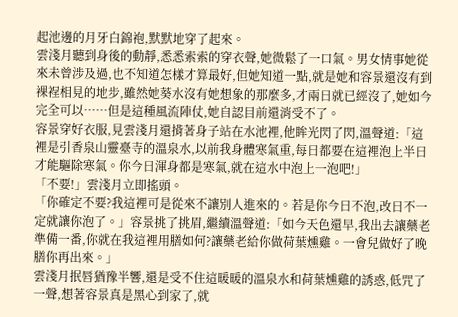起池邊的月牙白錦袍,默默地穿了起來。
雲淺月聽到身後的動靜,悉悉索索的穿衣聲,她微鬆了一口氣。男女情事她從來未曾涉及過,也不知道怎樣才算最好,但她知道一點,就是她和容景還沒有到裸裎相見的地步,雖然她葵水沒有她想象的那麼多,才兩日就已經沒了,她如今完全可以……但是這種風流陣仗,她自認目前還消受不了。
容景穿好衣服,見雲淺月還揹著身子站在水池裡,他眸光閃了閃,溫聲道:「這裡是引香泉山靈臺寺的溫泉水,以前我身體寒氣重,每日都要在這裡泡上半日才能驅除寒氣。你今日渾身都是寒氣,就在這水中泡上一泡吧!」
「不要!」雲淺月立即搖頭。
「你確定不要?我這裡可是從來不讓別人進來的。若是你今日不泡,改日不一定就讓你泡了。」容景挑了挑眉,繼續溫聲道:「如今天色還早,我出去讓藥老準備一番,你就在我這裡用膳如何?讓藥老給你做荷葉燻雞。一會兒做好了晚膳你再出來。」
雲淺月抿唇猶豫半響,還是受不住這暖暖的溫泉水和荷葉燻雞的誘惑,低咒了一聲,想著容景真是黑心到家了,就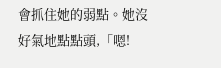會抓住她的弱點。她沒好氣地點點頭,「嗯!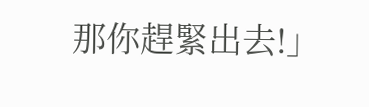那你趕緊出去!」